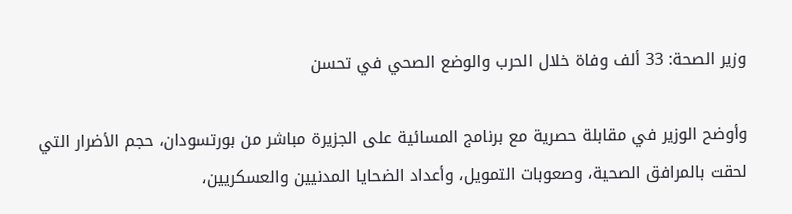وزير الصحة: 33 ألف وفاة خلال الحرب والوضع الصحي في تحسن

وأوضح الوزير في مقابلة حصرية مع برنامج المسائية على الجزيرة مباشر من بورتسودان، حجم الأضرار التي لحقت بالمرافق الصحية، وصعوبات التمويل، وأعداد الضحايا المدنيين والعسكريين،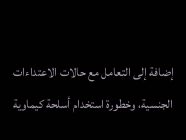إضافة إلى التعامل مع حالات الاعتداءات الجنسية، وخطورة استخدام أسلحة كيماوية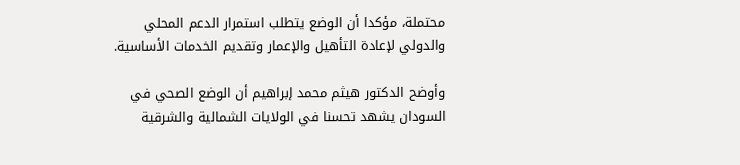محتملة، مؤكدا أن الوضع يتطلب استمرار الدعم المحلي والدولي لإعادة التأهيل والإعمار وتقديم الخدمات الأساسية.

وأوضح الدكتور هيثم محمد إبراهيم أن الوضع الصحي في السودان يشهد تحسنا في الولايات الشمالية والشرقية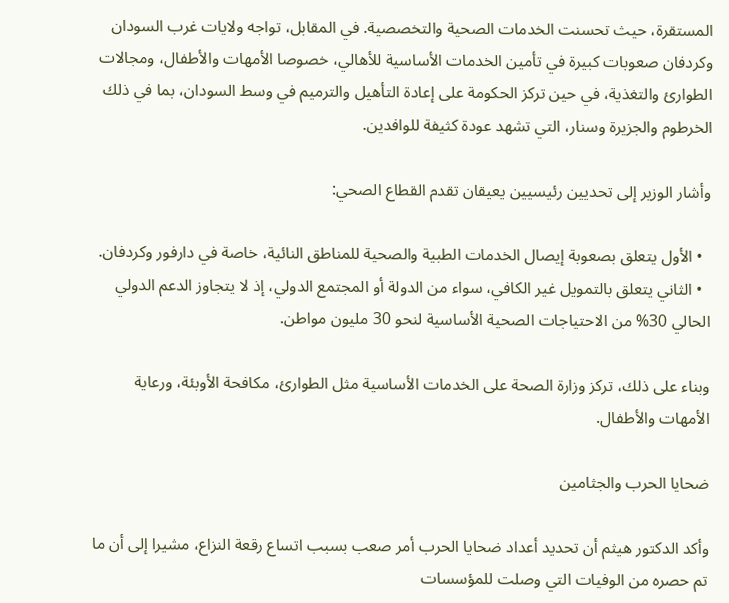المستقرة، حيث تحسنت الخدمات الصحية والتخصصية. في المقابل، تواجه ولايات غرب السودان وكردفان صعوبات كبيرة في تأمين الخدمات الأساسية للأهالي، خصوصا الأمهات والأطفال، ومجالات الطوارئ والتغذية، في حين تركز الحكومة على إعادة التأهيل والترميم في وسط السودان، بما في ذلك الخرطوم والجزيرة وسنار، التي تشهد عودة كثيفة للوافدين.

وأشار الوزير إلى تحديين رئيسيين يعيقان تقدم القطاع الصحي:

  • الأول يتعلق بصعوبة إيصال الخدمات الطبية والصحية للمناطق النائية، خاصة في دارفور وكردفان.
  • الثاني يتعلق بالتمويل غير الكافي، سواء من الدولة أو المجتمع الدولي، إذ لا يتجاوز الدعم الدولي الحالي 30% من الاحتياجات الصحية الأساسية لنحو 30 مليون مواطن.

وبناء على ذلك، تركز وزارة الصحة على الخدمات الأساسية مثل الطوارئ، مكافحة الأوبئة، ورعاية الأمهات والأطفال.

ضحايا الحرب والجثامين

وأكد الدكتور هيثم أن تحديد أعداد ضحايا الحرب أمر صعب بسبب اتساع رقعة النزاع، مشيرا إلى أن ما تم حصره من الوفيات التي وصلت للمؤسسات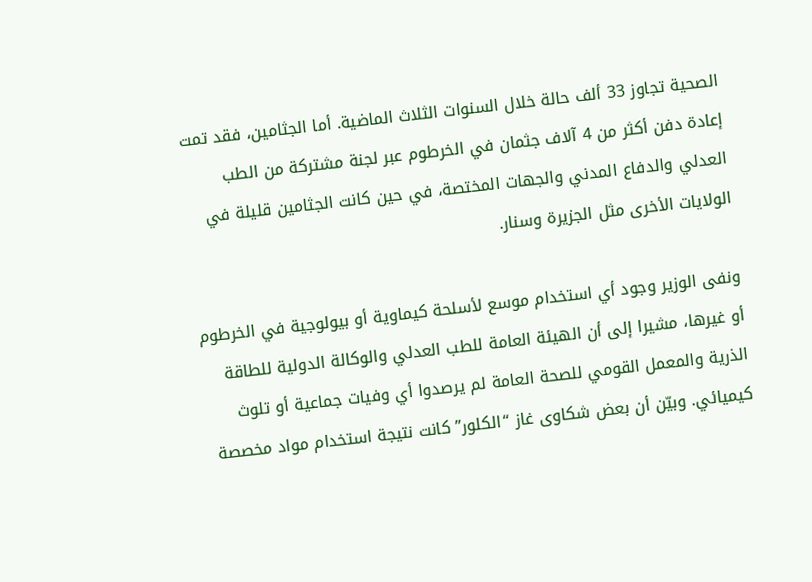الصحية تجاوز 33 ألف حالة خلال السنوات الثلاث الماضية. أما الجثامين، فقد تمت إعادة دفن أكثر من 4 آلاف جثمان في الخرطوم عبر لجنة مشتركة من الطب العدلي والدفاع المدني والجهات المختصة، في حين كانت الجثامين قليلة في الولايات الأخرى مثل الجزيرة وسنار.

ونفى الوزير وجود أي استخدام موسع لأسلحة كيماوية أو بيولوجية في الخرطوم أو غيرها، مشيرا إلى أن الهيئة العامة للطب العدلي والوكالة الدولية للطاقة الذرية والمعمل القومي للصحة العامة لم يرصدوا أي وفيات جماعية أو تلوث كيميائي. وبيّن أن بعض شكاوى غاز “الكلور” كانت نتيجة استخدام مواد مخصصة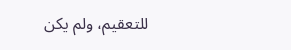للتعقيم، ولم يكن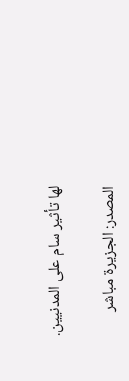لها تأثير سام على المدنيين.

المصدر: الجزيرة مباشر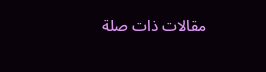مقالات ذات صلة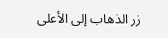زر الذهاب إلى الأعلى